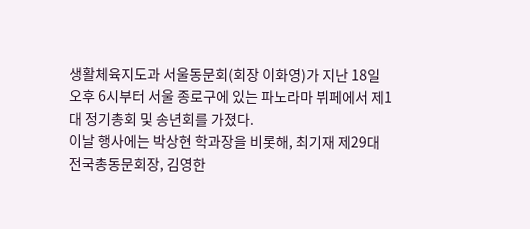생활체육지도과 서울동문회(회장 이화영)가 지난 18일 오후 6시부터 서울 종로구에 있는 파노라마 뷔페에서 제1대 정기총회 및 송년회를 가졌다.
이날 행사에는 박상현 학과장을 비롯해, 최기재 제29대 전국총동문회장, 김영한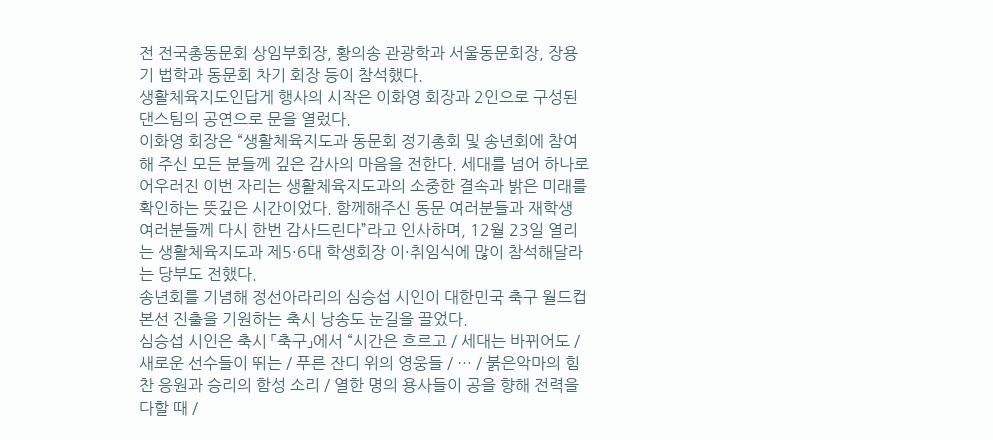전 전국총동문회 상임부회장, 황의송 관광학과 서울동문회장, 장용기 법학과 동문회 차기 회장 등이 참석했다.
생활체육지도인답게 행사의 시작은 이화영 회장과 2인으로 구성된 댄스팀의 공연으로 문을 열렀다.
이화영 회장은 “생활체육지도과 동문회 정기총회 및 송년회에 참여해 주신 모든 분들께 깊은 감사의 마음을 전한다. 세대를 넘어 하나로 어우러진 이번 자리는 생활체육지도과의 소중한 결속과 밝은 미래를 확인하는 뜻깊은 시간이었다. 함께해주신 동문 여러분들과 재학생 여러분들께 다시 한번 감사드린다”라고 인사하며, 12월 23일 열리는 생활체육지도과 제5·6대 학생회장 이·취임식에 많이 참석해달라는 당부도 전했다.
송년회를 기념해 정선아라리의 심승섭 시인이 대한민국 축구 월드컵 본선 진출을 기원하는 축시 낭송도 눈길을 끌었다.
심승섭 시인은 축시 「축구」에서 “시간은 흐르고 / 세대는 바뀌어도 / 새로운 선수들이 뛰는 / 푸른 잔디 위의 영웅들 / … / 붉은악마의 힘찬 응원과 승리의 함성 소리 / 열한 명의 용사들이 공을 향해 전력을 다할 때 /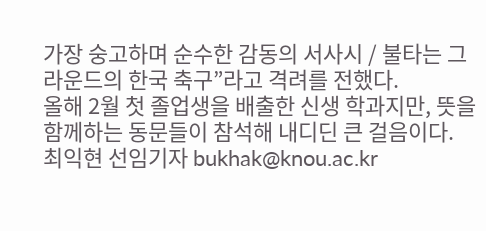가장 숭고하며 순수한 감동의 서사시 / 불타는 그라운드의 한국 축구”라고 격려를 전했다.
올해 2월 첫 졸업생을 배출한 신생 학과지만, 뜻을 함께하는 동문들이 참석해 내디딘 큰 걸음이다.
최익현 선임기자 bukhak@knou.ac.kr